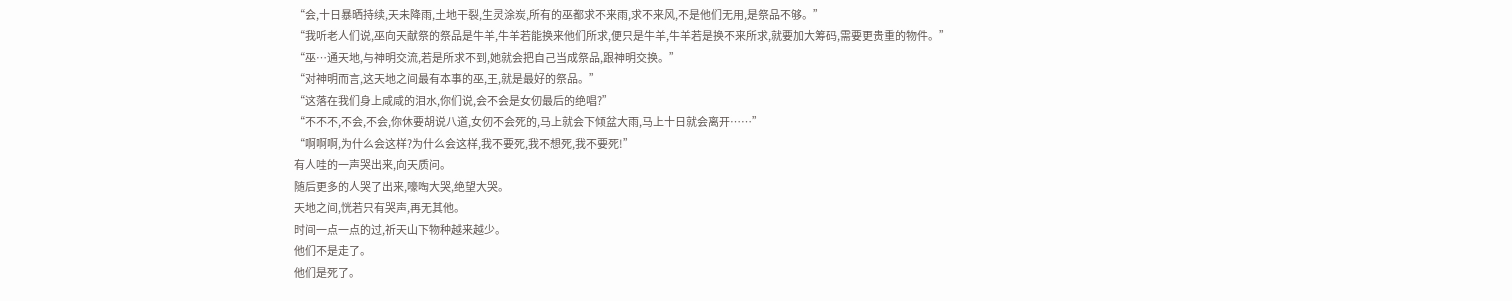“会,十日暴晒持续,天未降雨,土地干裂,生灵涂炭,所有的巫都求不来雨,求不来风,不是他们无用,是祭品不够。”
“我听老人们说,巫向天献祭的祭品是牛羊,牛羊若能换来他们所求,便只是牛羊,牛羊若是换不来所求,就要加大筹码,需要更贵重的物件。”
“巫…通天地,与神明交流,若是所求不到,她就会把自己当成祭品,跟神明交换。”
“对神明而言,这天地之间最有本事的巫,王,就是最好的祭品。”
“这落在我们身上咸咸的泪水,你们说,会不会是女仞最后的绝唱?”
“不不不,不会,不会,你休要胡说八道,女仞不会死的,马上就会下倾盆大雨,马上十日就会离开……”
“啊啊啊,为什么会这样?为什么会这样,我不要死,我不想死,我不要死!”
有人哇的一声哭出来,向天质问。
随后更多的人哭了出来,嚎啕大哭,绝望大哭。
天地之间,恍若只有哭声,再无其他。
时间一点一点的过,祈天山下物种越来越少。
他们不是走了。
他们是死了。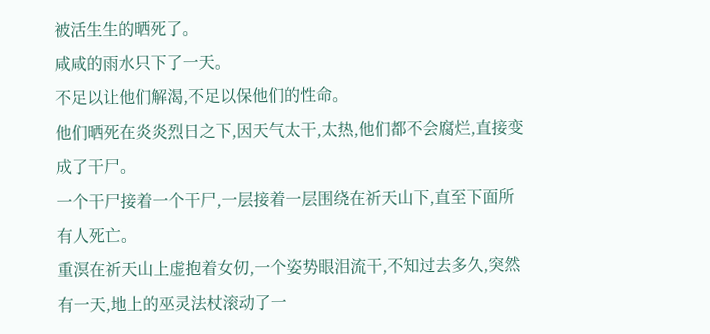被活生生的晒死了。
咸咸的雨水只下了一天。
不足以让他们解渴,不足以保他们的性命。
他们晒死在炎炎烈日之下,因天气太干,太热,他们都不会腐烂,直接变成了干尸。
一个干尸接着一个干尸,一层接着一层围绕在祈天山下,直至下面所有人死亡。
重溟在祈天山上虚抱着女仞,一个姿势眼泪流干,不知过去多久,突然有一天,地上的巫灵法杖滚动了一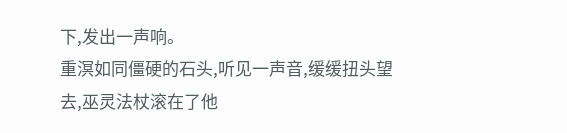下,发出一声响。
重溟如同僵硬的石头,听见一声音,缓缓扭头望去,巫灵法杖滚在了他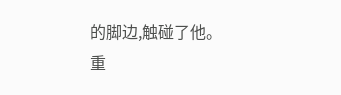的脚边,触碰了他。
重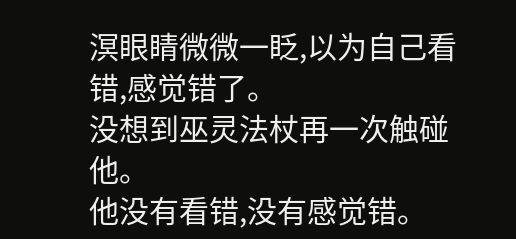溟眼睛微微一眨,以为自己看错,感觉错了。
没想到巫灵法杖再一次触碰他。
他没有看错,没有感觉错。